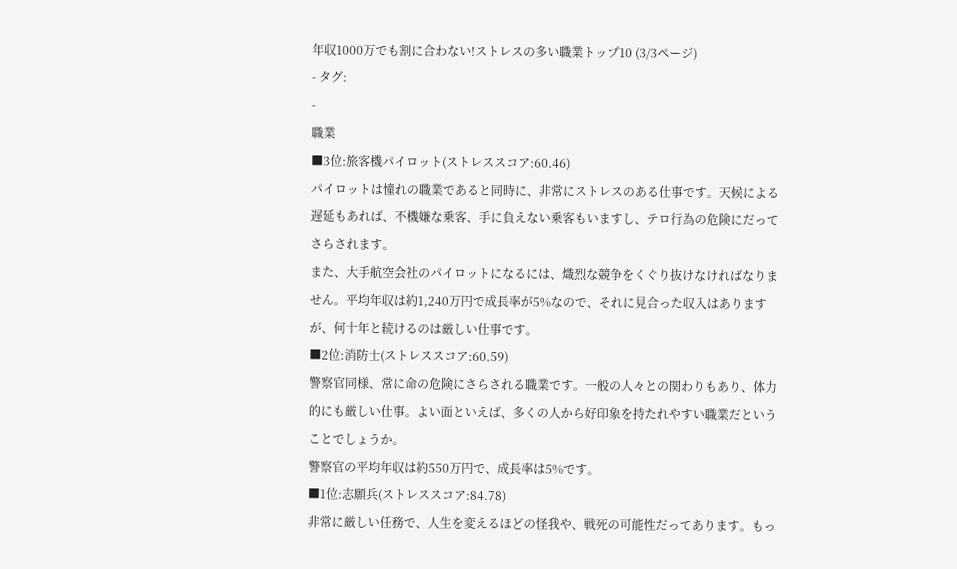年収1000万でも割に合わない!ストレスの多い職業トップ10 (3/3ページ)
- タグ:
-
職業
■3位:旅客機パイロット(ストレススコア:60.46)
パイロットは憧れの職業であると同時に、非常にストレスのある仕事です。天候による遅延もあれば、不機嫌な乗客、手に負えない乗客もいますし、テロ行為の危険にだってさらされます。
また、大手航空会社のパイロットになるには、熾烈な競争をくぐり抜けなければなりません。平均年収は約1,240万円で成長率が5%なので、それに見合った収入はありますが、何十年と続けるのは厳しい仕事です。
■2位:消防士(ストレススコア:60.59)
警察官同様、常に命の危険にさらされる職業です。一般の人々との関わりもあり、体力的にも厳しい仕事。よい面といえば、多くの人から好印象を持たれやすい職業だということでしょうか。
警察官の平均年収は約550万円で、成長率は5%です。
■1位:志願兵(ストレススコア:84.78)
非常に厳しい任務で、人生を変えるほどの怪我や、戦死の可能性だってあります。もっ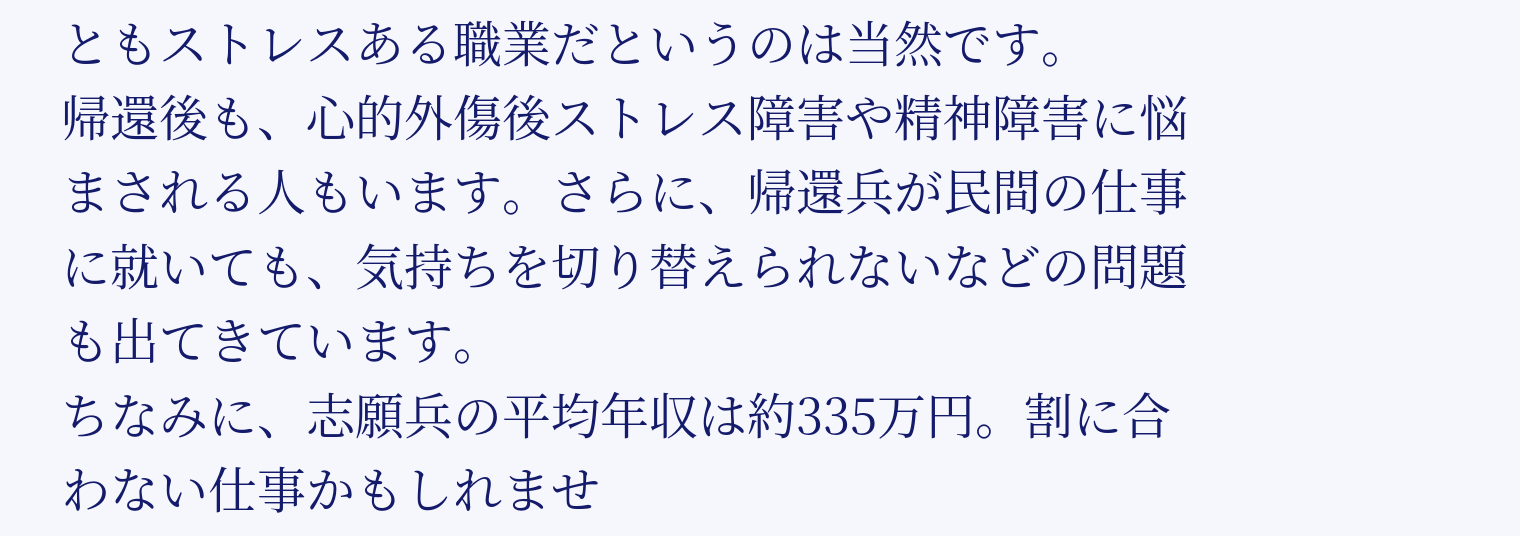ともストレスある職業だというのは当然です。
帰還後も、心的外傷後ストレス障害や精神障害に悩まされる人もいます。さらに、帰還兵が民間の仕事に就いても、気持ちを切り替えられないなどの問題も出てきています。
ちなみに、志願兵の平均年収は約335万円。割に合わない仕事かもしれませ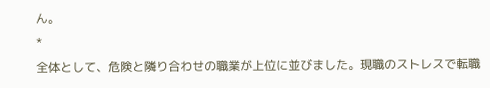ん。
*
全体として、危険と隣り合わせの職業が上位に並びました。現職のストレスで転職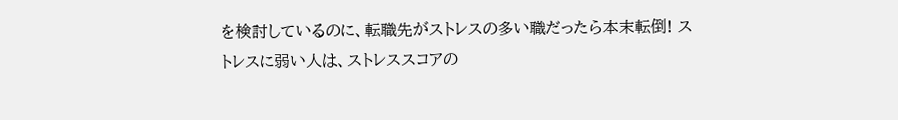を検討しているのに、転職先がストレスの多い職だったら本末転倒! ストレスに弱い人は、ストレススコアの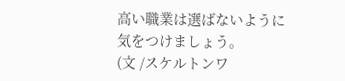高い職業は選ばないように気をつけましょう。
(文 /スケルトンワ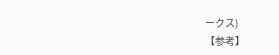ークス)
【参考】